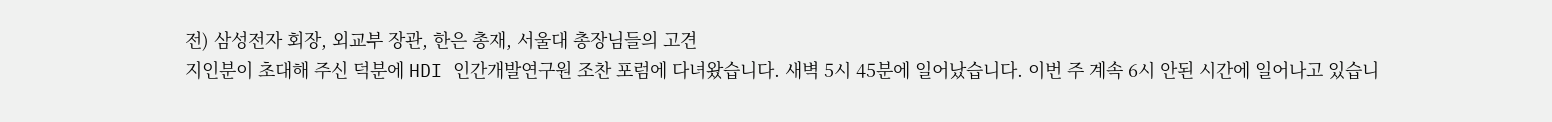전) 삼성전자 회장, 외교부 장관, 한은 총재, 서울대 총장님들의 고견
지인분이 초대해 주신 덕분에 HDI 인간개발연구원 조찬 포럼에 다녀왔습니다. 새벽 5시 45분에 일어났습니다. 이번 주 계속 6시 안된 시간에 일어나고 있습니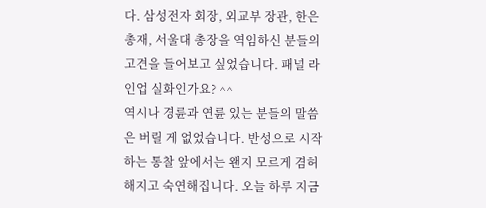다. 삼성전자 회장, 외교부 장관, 한은 총재, 서울대 총장을 역임하신 분들의 고견을 들어보고 싶었습니다. 패널 라인업 실화인가요? ^^
역시나 경륜과 연륜 있는 분들의 말씀은 버릴 게 없었습니다. 반성으로 시작하는 통찰 앞에서는 왠지 모르게 겸허해지고 숙연해집니다. 오늘 하루 지금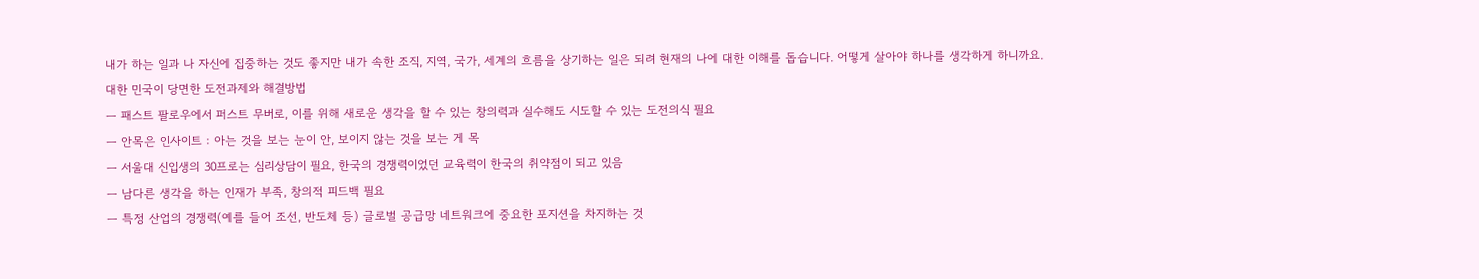내가 하는 일과 나 자신에 집중하는 것도 좋지만 내가 속한 조직, 지역, 국가, 세계의 흐름을 상기하는 일은 되려 현재의 나에 대한 이해를 돕습니다. 어떻게 살아야 하나를 생각하게 하니까요.
대한 민국이 당면한 도전과제와 해결방법
ㅡ 패스트 팔로우에서 퍼스트 무버로, 이를 위해 새로운 생각을 할 수 있는 창의력과 실수해도 시도할 수 있는 도전의식 필요
ㅡ 안목은 인사이트 : 아는 것을 보는 눈이 안, 보이지 않는 것을 보는 게 목
ㅡ 서울대 신입생의 30프로는 심리상담이 필요, 한국의 경쟁력이었던 교육력이 한국의 취약점이 되고 있음
ㅡ 남다른 생각을 하는 인재가 부족, 창의적 피드백 필요
ㅡ 특정 산업의 경쟁력(예를 들어 조선, 반도체 등) 글로벌 공급망 네트워크에 중요한 포지션을 차지하는 것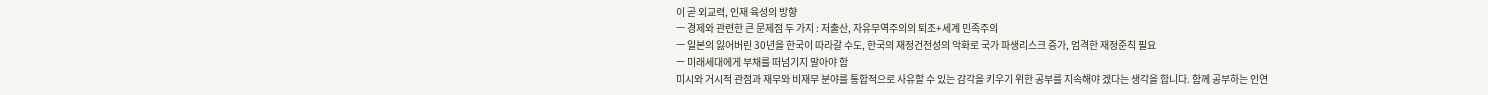이 곧 외교력, 인재 육성의 방향
ㅡ 경제와 관련한 큰 문제점 두 가지 : 저출산, 자유무역주의의 퇴조+세계 민족주의
ㅡ 일본의 잃어버린 30년을 한국이 따라갈 수도, 한국의 재정건전성의 악화로 국가 파생리스크 증가, 엄격한 재정준칙 필요
ㅡ 미래세대에게 부채를 떠넘기지 말아야 함
미시와 거시적 관점과 재무와 비재무 분야를 통합적으로 사유할 수 있는 감각을 키우기 위한 공부를 지속해야 겠다는 생각을 합니다. 함께 공부하는 인연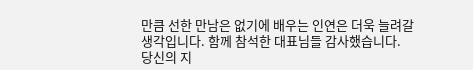만큼 선한 만남은 없기에 배우는 인연은 더욱 늘려갈 생각입니다. 함께 참석한 대표님들 감사했습니다.
당신의 지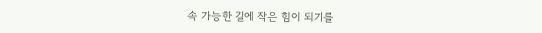속 가능한 길에 작은 힘이 되기를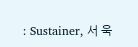: Sustainer, 서 욱